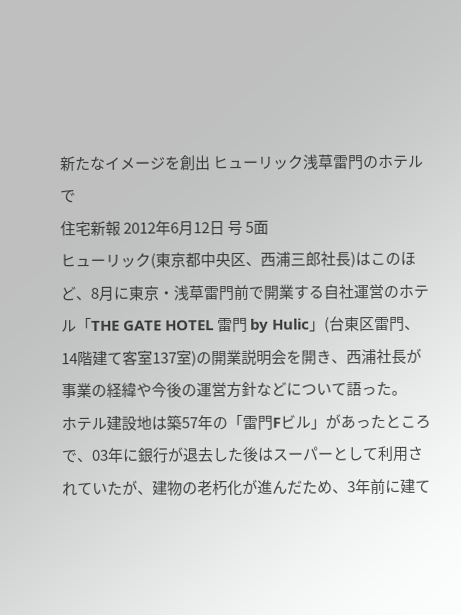新たなイメージを創出 ヒューリック浅草雷門のホテルで
住宅新報 2012年6月12日 号 5面
ヒューリック(東京都中央区、西浦三郎社長)はこのほど、8月に東京・浅草雷門前で開業する自社運営のホテル「THE GATE HOTEL 雷門 by Hulic」(台東区雷門、14階建て客室137室)の開業説明会を開き、西浦社長が事業の経緯や今後の運営方針などについて語った。
ホテル建設地は築57年の「雷門Fビル」があったところで、03年に銀行が退去した後はスーパーとして利用されていたが、建物の老朽化が進んだため、3年前に建て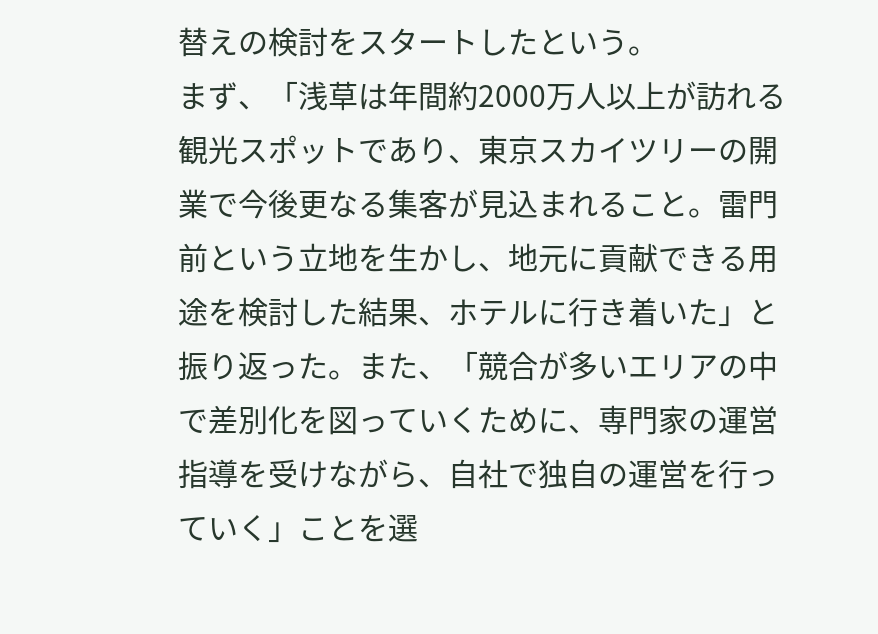替えの検討をスタートしたという。
まず、「浅草は年間約2000万人以上が訪れる観光スポットであり、東京スカイツリーの開業で今後更なる集客が見込まれること。雷門前という立地を生かし、地元に貢献できる用途を検討した結果、ホテルに行き着いた」と振り返った。また、「競合が多いエリアの中で差別化を図っていくために、専門家の運営指導を受けながら、自社で独自の運営を行っていく」ことを選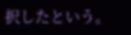択したという。